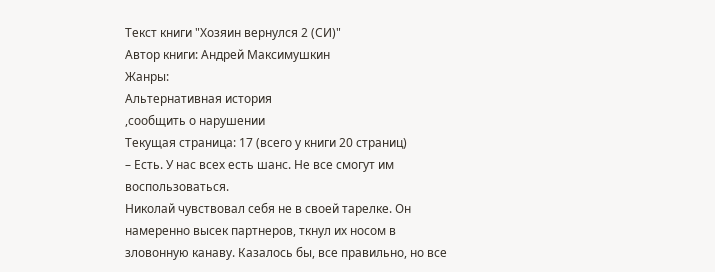Текст книги "Хозяин вернулся 2 (СИ)"
Автор книги: Андрей Максимушкин
Жанры:
Альтернативная история
,сообщить о нарушении
Текущая страница: 17 (всего у книги 20 страниц)
– Есть. У нас всех есть шанс. Не все смогут им воспользоваться.
Николай чувствовал себя не в своей тарелке. Он намеренно высек партнеров, ткнул их носом в зловонную канаву. Казалось бы, все правильно, но все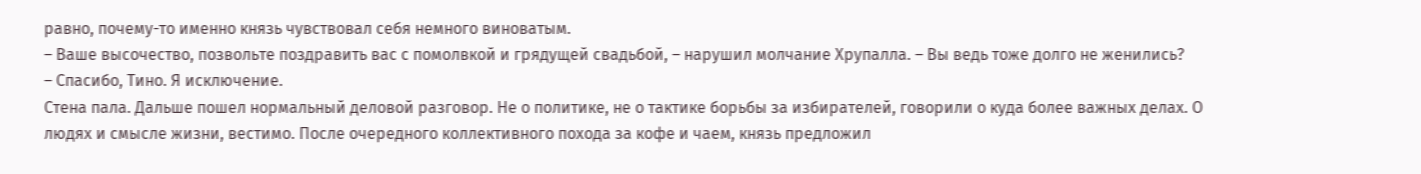равно, почему-то именно князь чувствовал себя немного виноватым.
– Ваше высочество, позвольте поздравить вас с помолвкой и грядущей свадьбой, – нарушил молчание Хрупалла. – Вы ведь тоже долго не женились?
– Спасибо, Тино. Я исключение.
Стена пала. Дальше пошел нормальный деловой разговор. Не о политике, не о тактике борьбы за избирателей, говорили о куда более важных делах. О людях и смысле жизни, вестимо. После очередного коллективного похода за кофе и чаем, князь предложил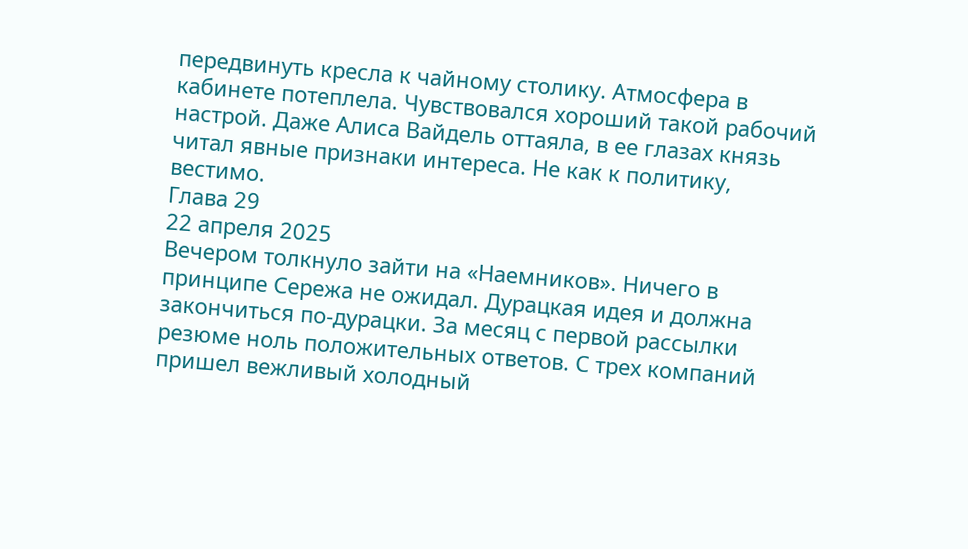передвинуть кресла к чайному столику. Атмосфера в кабинете потеплела. Чувствовался хороший такой рабочий настрой. Даже Алиса Вайдель оттаяла, в ее глазах князь читал явные признаки интереса. Не как к политику, вестимо.
Глава 29
22 апреля 2025
Вечером толкнуло зайти на «Наемников». Ничего в принципе Сережа не ожидал. Дурацкая идея и должна закончиться по-дурацки. За месяц с первой рассылки резюме ноль положительных ответов. С трех компаний пришел вежливый холодный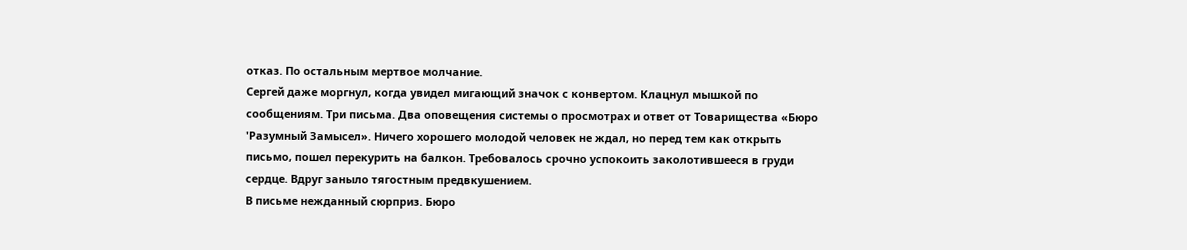отказ. По остальным мертвое молчание.
Сергей даже моргнул, когда увидел мигающий значок с конвертом. Клацнул мышкой по сообщениям. Три письма. Два оповещения системы о просмотрах и ответ от Товарищества «Бюро 'Разумный Замысел». Ничего хорошего молодой человек не ждал, но перед тем как открыть письмо, пошел перекурить на балкон. Требовалось срочно успокоить заколотившееся в груди сердце. Вдруг заныло тягостным предвкушением.
В письме нежданный сюрприз. Бюро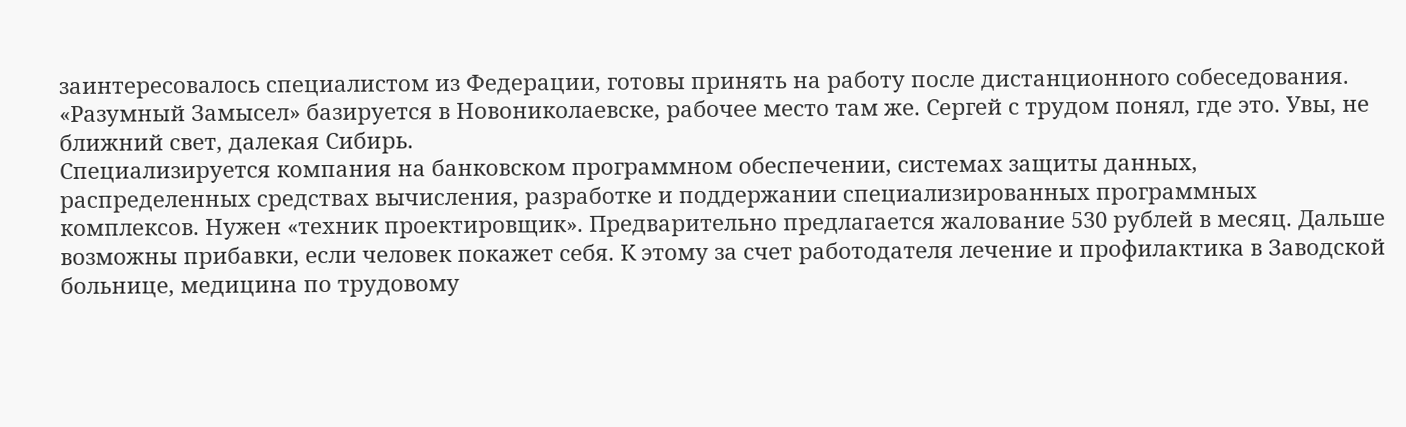заинтересовалось специалистом из Федерации, готовы принять на работу после дистанционного собеседования. «Разумный Замысел» базируется в Новониколаевске, рабочее место там же. Сергей с трудом понял, где это. Увы, не ближний свет, далекая Сибирь.
Специализируется компания на банковском программном обеспечении, системах защиты данных, распределенных средствах вычисления, разработке и поддержании специализированных программных комплексов. Нужен «техник проектировщик». Предварительно предлагается жалование 530 рублей в месяц. Дальше возможны прибавки, если человек покажет себя. К этому за счет работодателя лечение и профилактика в Заводской больнице, медицина по трудовому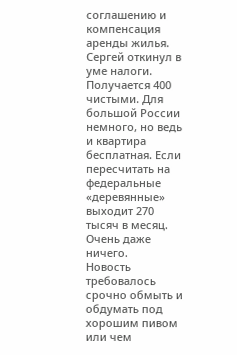соглашению и компенсация аренды жилья.
Сергей откинул в уме налоги. Получается 400 чистыми. Для большой России немного, но ведь и квартира бесплатная. Если пересчитать на федеральные «деревянные» выходит 270 тысяч в месяц. Очень даже ничего.
Новость требовалось срочно обмыть и обдумать под хорошим пивом или чем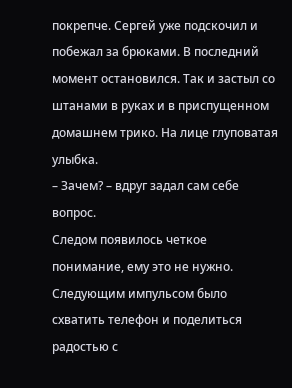покрепче. Сергей уже подскочил и побежал за брюками. В последний момент остановился. Так и застыл со штанами в руках и в приспущенном домашнем трико. На лице глуповатая улыбка.
– Зачем? – вдруг задал сам себе вопрос.
Следом появилось четкое понимание, ему это не нужно. Следующим импульсом было схватить телефон и поделиться радостью с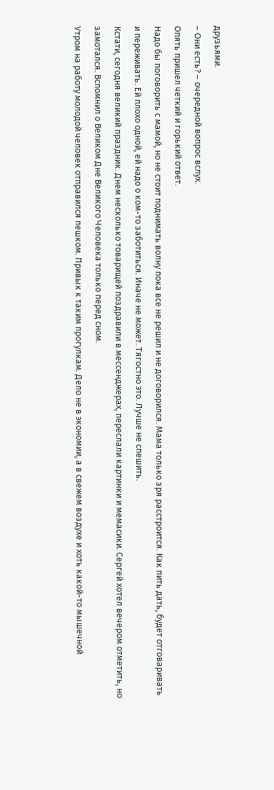друзьями.
– Они есть? – очередной вопрос вслух.
Опять пришел четкий и горький ответ.
Надо бы поговорить с мамой, но не стоит поднимать волну пока все не решил и не договорился. Мама только зря расстроится. Как пить дать, будет отговаривать и переживать. Ей плохо одной, ей надо о ком-то заботиться. Иначе не может. Тягостно это. Лучше не спешить.
Кстати, сегодня великий праздник. Днем несколько товарищей поздравили в мессенджерах, переслали картинки и мемасики. Сергей хотел вечером отметить, но замотался. Вспомнил о Великом Дне Великого Человека только перед сном.
Утром на работу молодой человек отправился пешком. Привык к таким прогулкам. Дело не в экономии, а в свежем воздухе и хоть какой-то мышечной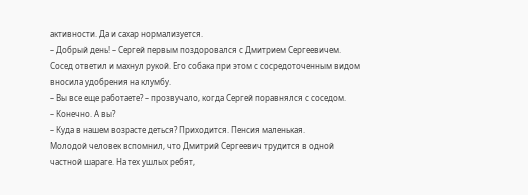активности. Да и сахар нормализуется.
– Добрый день! – Сергей первым поздоровался с Дмитрием Сергеевичем.
Сосед ответил и махнул рукой. Его собака при этом с сосредоточенным видом вносила удобрения на клумбу.
– Вы все еще работаете? – прозвучало, когда Сергей поравнялся с соседом.
– Конечно. А вы?
– Куда в нашем возрасте деться? Приходится. Пенсия маленькая.
Молодой человек вспомнил, что Дмитрий Сергеевич трудится в одной частной шараге. На тех ушлых ребят,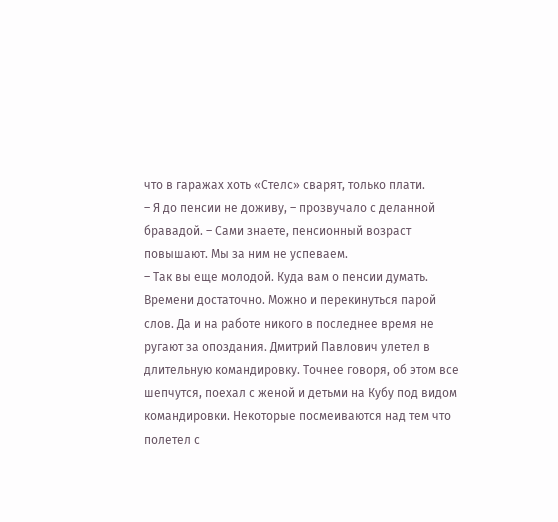что в гаражах хоть «Стелс» сварят, только плати.
– Я до пенсии не доживу, – прозвучало с деланной бравадой. – Сами знаете, пенсионный возраст повышают. Мы за ним не успеваем.
– Так вы еще молодой. Куда вам о пенсии думать.
Времени достаточно. Можно и перекинуться парой слов. Да и на работе никого в последнее время не ругают за опоздания. Дмитрий Павлович улетел в длительную командировку. Точнее говоря, об этом все шепчутся, поехал с женой и детьми на Кубу под видом командировки. Некоторые посмеиваются над тем что полетел с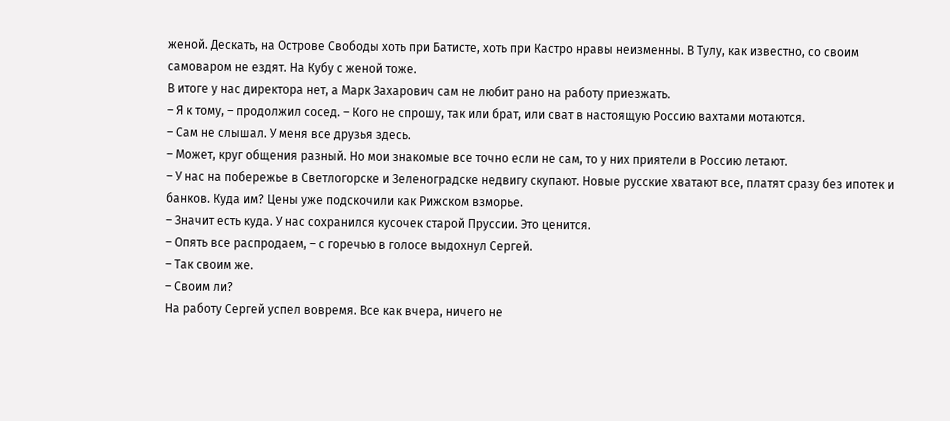женой. Дескать, на Острове Свободы хоть при Батисте, хоть при Кастро нравы неизменны. В Тулу, как известно, со своим самоваром не ездят. На Кубу с женой тоже.
В итоге у нас директора нет, а Марк Захарович сам не любит рано на работу приезжать.
– Я к тому, – продолжил сосед. – Кого не спрошу, так или брат, или сват в настоящую Россию вахтами мотаются.
– Сам не слышал. У меня все друзья здесь.
– Может, круг общения разный. Но мои знакомые все точно если не сам, то у них приятели в Россию летают.
– У нас на побережье в Светлогорске и Зеленоградске недвигу скупают. Новые русские хватают все, платят сразу без ипотек и банков. Куда им? Цены уже подскочили как Рижском взморье.
– Значит есть куда. У нас сохранился кусочек старой Пруссии. Это ценится.
– Опять все распродаем, – с горечью в голосе выдохнул Сергей.
– Так своим же.
– Своим ли?
На работу Сергей успел вовремя. Все как вчера, ничего не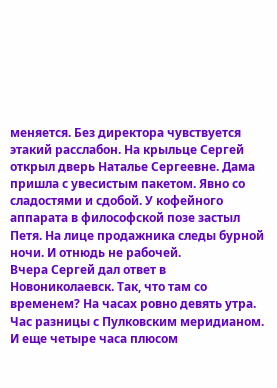меняется. Без директора чувствуется этакий расслабон. На крыльце Сергей открыл дверь Наталье Сергеевне. Дама пришла с увесистым пакетом. Явно со сладостями и сдобой. У кофейного аппарата в философской позе застыл Петя. На лице продажника следы бурной ночи. И отнюдь не рабочей.
Вчера Сергей дал ответ в Новониколаевск. Так, что там со временем? На часах ровно девять утра. Час разницы с Пулковским меридианом. И еще четыре часа плюсом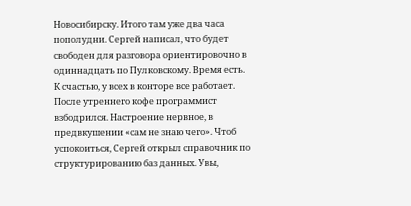Новосибирску. Итого там уже два часа пополудни. Сергей написал, что будет свободен для разговора ориентировочно в одиннадцать по Пулковскому. Время есть.
К счастью, у всех в конторе все работает. После утреннего кофе программист взбодрился. Настроение нервное, в предвкушении «сам не знаю чего». Чтоб успокоиться, Сергей открыл справочник по структурированию баз данных. Увы,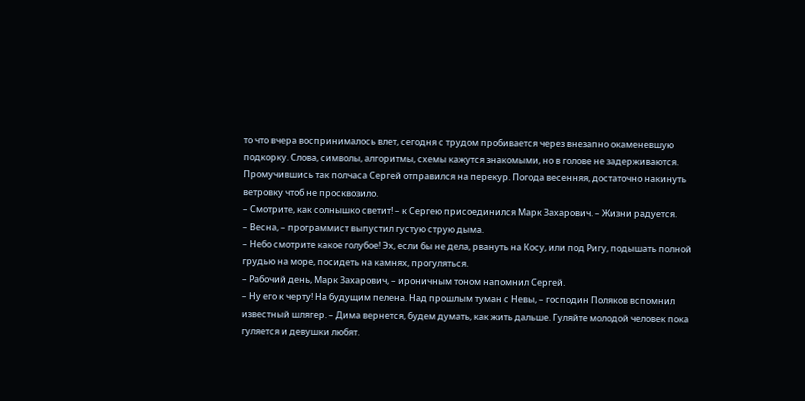то что вчера воспринималось влет, сегодня с трудом пробивается через внезапно окаменевшую подкорку. Слова, символы, алгоритмы, схемы кажутся знакомыми, но в голове не задерживаются.
Промучившись так полчаса Сергей отправился на перекур. Погода весенняя, достаточно накинуть ветровку чтоб не просквозило.
– Смотрите, как солнышко светит! – к Сергею присоединился Марк Захарович. – Жизни радуется.
– Весна, – программист выпустил густую струю дыма.
– Небо смотрите какое голубое! Эх, если бы не дела, рвануть на Косу, или под Ригу, подышать полной грудью на море, посидеть на камнях, прогуляться.
– Рабочий день, Марк Захарович, – ироничным тоном напомнил Сергей.
– Ну его к черту! На будущим пелена. Над прошлым туман с Невы, – господин Поляков вспомнил известный шлягер. – Дима вернется, будем думать, как жить дальше. Гуляйте молодой человек пока гуляется и девушки любят.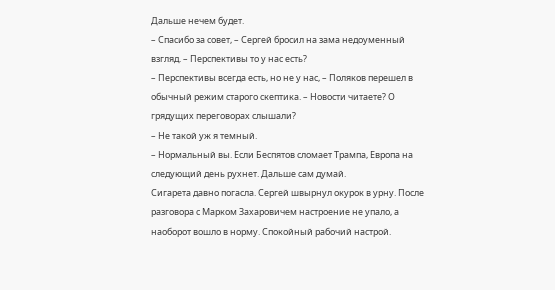Дальше нечем будет.
– Спасибо за совет, – Сергей бросил на зама недоуменный взгляд. – Перспективы то у нас есть?
– Перспективы всегда есть, но не у нас, – Поляков перешел в обычный режим старого скептика. – Новости читаете? О грядущих переговорах слышали?
– Не такой уж я темный.
– Нормальный вы. Если Беспятов сломает Трампа, Европа на следующий день рухнет. Дальше сам думай.
Сигарета давно погасла. Сергей швырнул окурок в урну. После разговора с Марком Захаровичем настроение не упало, а наоборот вошло в норму. Спокойный рабочий настрой.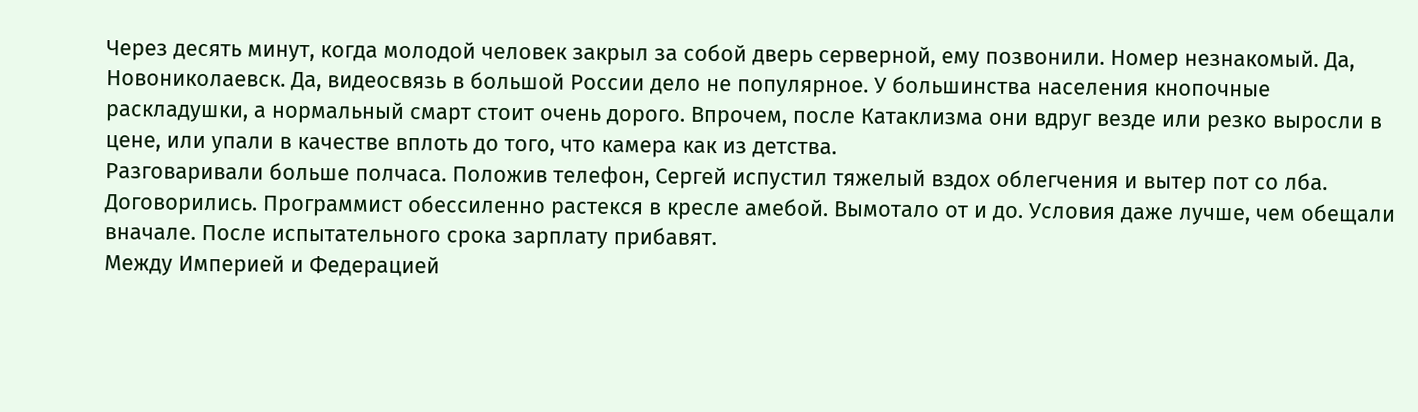Через десять минут, когда молодой человек закрыл за собой дверь серверной, ему позвонили. Номер незнакомый. Да, Новониколаевск. Да, видеосвязь в большой России дело не популярное. У большинства населения кнопочные раскладушки, а нормальный смарт стоит очень дорого. Впрочем, после Катаклизма они вдруг везде или резко выросли в цене, или упали в качестве вплоть до того, что камера как из детства.
Разговаривали больше полчаса. Положив телефон, Сергей испустил тяжелый вздох облегчения и вытер пот со лба. Договорились. Программист обессиленно растекся в кресле амебой. Вымотало от и до. Условия даже лучше, чем обещали вначале. После испытательного срока зарплату прибавят.
Между Империей и Федерацией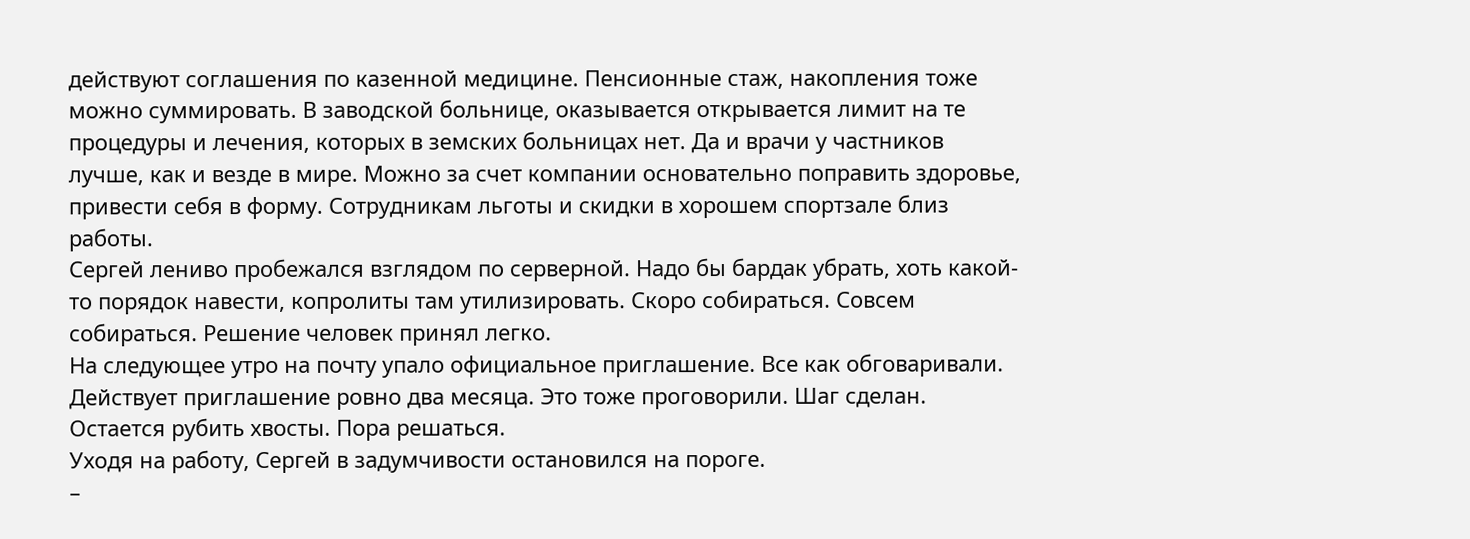действуют соглашения по казенной медицине. Пенсионные стаж, накопления тоже можно суммировать. В заводской больнице, оказывается открывается лимит на те процедуры и лечения, которых в земских больницах нет. Да и врачи у частников лучше, как и везде в мире. Можно за счет компании основательно поправить здоровье, привести себя в форму. Сотрудникам льготы и скидки в хорошем спортзале близ работы.
Сергей лениво пробежался взглядом по серверной. Надо бы бардак убрать, хоть какой-то порядок навести, копролиты там утилизировать. Скоро собираться. Совсем собираться. Решение человек принял легко.
На следующее утро на почту упало официальное приглашение. Все как обговаривали. Действует приглашение ровно два месяца. Это тоже проговорили. Шаг сделан. Остается рубить хвосты. Пора решаться.
Уходя на работу, Сергей в задумчивости остановился на пороге.
–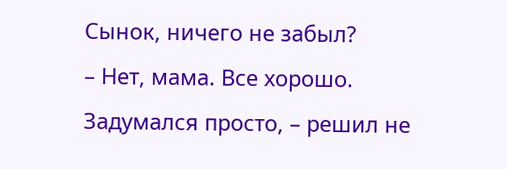Сынок, ничего не забыл?
– Нет, мама. Все хорошо. Задумался просто, – решил не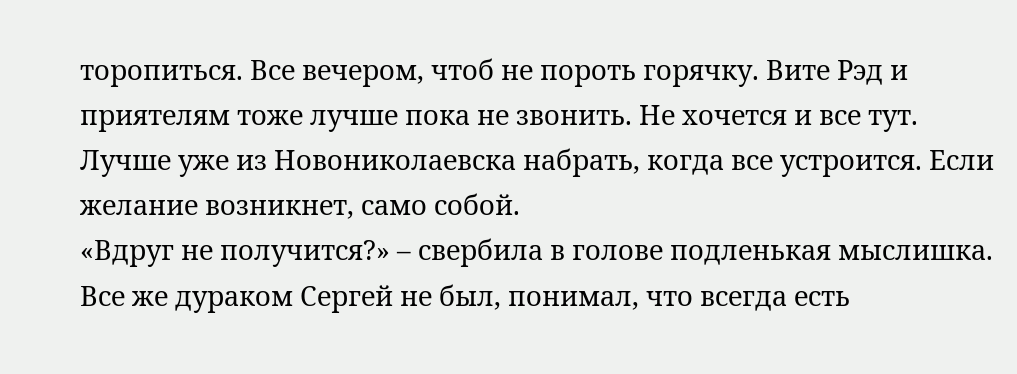торопиться. Все вечером, чтоб не пороть горячку. Вите Рэд и приятелям тоже лучше пока не звонить. Не хочется и все тут. Лучше уже из Новониколаевска набрать, когда все устроится. Если желание возникнет, само собой.
«Вдруг не получится?» – свербила в голове подленькая мыслишка. Все же дураком Сергей не был, понимал, что всегда есть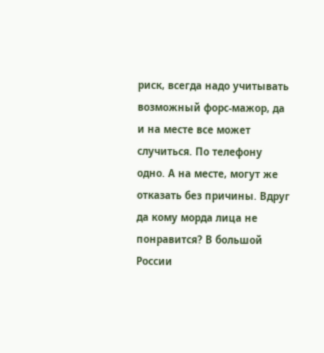риск, всегда надо учитывать возможный форс-мажор, да и на месте все может случиться. По телефону одно. А на месте, могут же отказать без причины. Вдруг да кому морда лица не понравится? В большой России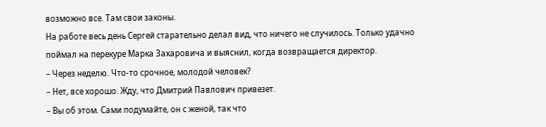возможно все. Там свои законы.
На работе весь день Сергей старательно делал вид, что ничего не случилось. Только удачно поймал на перекуре Марка Захаровича и выяснил, когда возвращается директор.
– Через неделю. Что-то срочное, молодой человек?
– Нет, все хорошо. Жду, что Дмитрий Павлович привезет.
– Вы об этом. Сами подумайте, он с женой, так что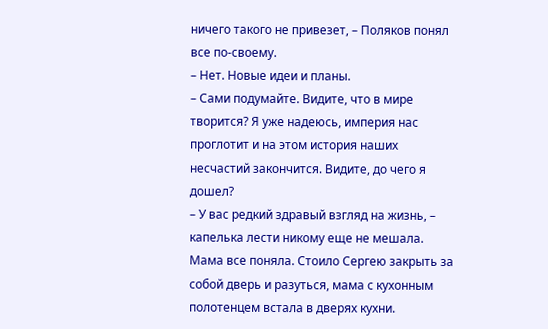ничего такого не привезет, – Поляков понял все по-своему.
– Нет. Новые идеи и планы.
– Сами подумайте. Видите, что в мире творится? Я уже надеюсь, империя нас проглотит и на этом история наших несчастий закончится. Видите, до чего я дошел?
– У вас редкий здравый взгляд на жизнь, – капелька лести никому еще не мешала.
Мама все поняла. Стоило Сергею закрыть за собой дверь и разуться, мама с кухонным полотенцем встала в дверях кухни.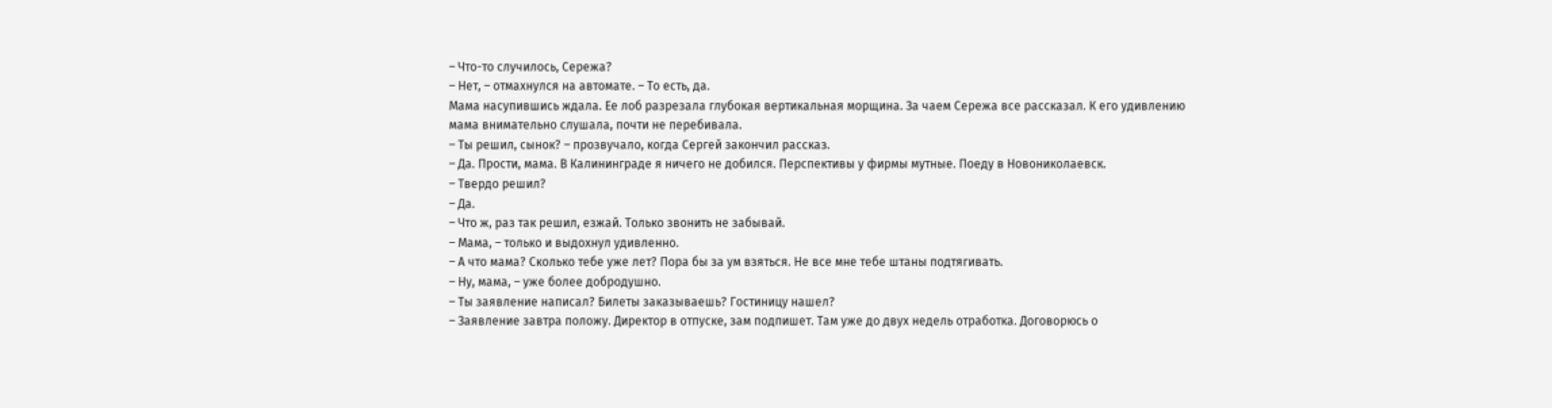– Что-то случилось, Сережа?
– Нет, – отмахнулся на автомате. – То есть, да.
Мама насупившись ждала. Ее лоб разрезала глубокая вертикальная морщина. За чаем Сережа все рассказал. К его удивлению мама внимательно слушала, почти не перебивала.
– Ты решил, сынок? – прозвучало, когда Сергей закончил рассказ.
– Да. Прости, мама. В Калининграде я ничего не добился. Перспективы у фирмы мутные. Поеду в Новониколаевск.
– Твердо решил?
– Да.
– Что ж, раз так решил, езжай. Только звонить не забывай.
– Мама, – только и выдохнул удивленно.
– А что мама? Сколько тебе уже лет? Пора бы за ум взяться. Не все мне тебе штаны подтягивать.
– Ну, мама, – уже более добродушно.
– Ты заявление написал? Билеты заказываешь? Гостиницу нашел?
– Заявление завтра положу. Директор в отпуске, зам подпишет. Там уже до двух недель отработка. Договорюсь о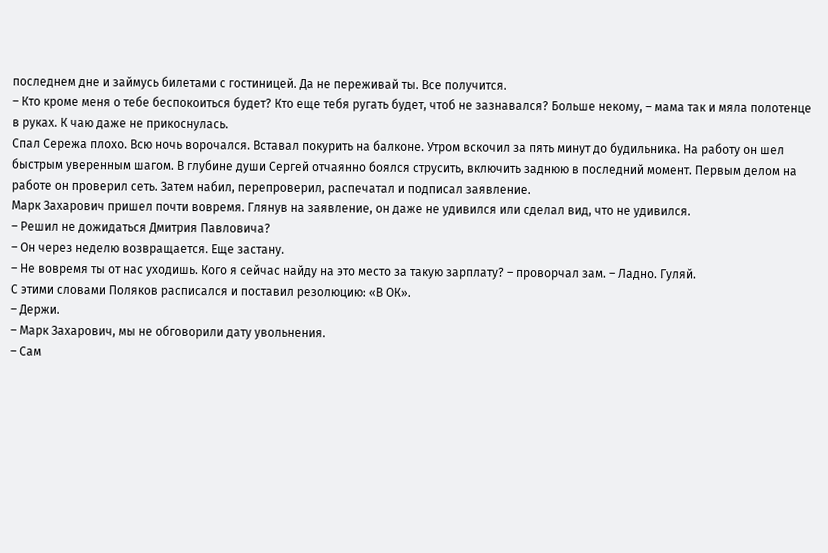последнем дне и займусь билетами с гостиницей. Да не переживай ты. Все получится.
– Кто кроме меня о тебе беспокоиться будет? Кто еще тебя ругать будет, чтоб не зазнавался? Больше некому, – мама так и мяла полотенце в руках. К чаю даже не прикоснулась.
Спал Сережа плохо. Всю ночь ворочался. Вставал покурить на балконе. Утром вскочил за пять минут до будильника. На работу он шел быстрым уверенным шагом. В глубине души Сергей отчаянно боялся струсить, включить заднюю в последний момент. Первым делом на работе он проверил сеть. Затем набил, перепроверил, распечатал и подписал заявление.
Марк Захарович пришел почти вовремя. Глянув на заявление, он даже не удивился или сделал вид, что не удивился.
– Решил не дожидаться Дмитрия Павловича?
– Он через неделю возвращается. Еще застану.
– Не вовремя ты от нас уходишь. Кого я сейчас найду на это место за такую зарплату? – проворчал зам. – Ладно. Гуляй.
С этими словами Поляков расписался и поставил резолюцию: «В ОК».
– Держи.
– Марк Захарович, мы не обговорили дату увольнения.
– Сам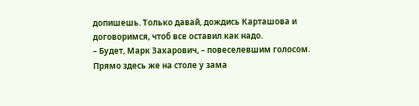допишешь. Только давай, дождись Карташова и договоримся, чтоб все оставил как надо.
– Будет, Марк Захарович, – повеселевшим голосом.
Прямо здесь же на столе у зама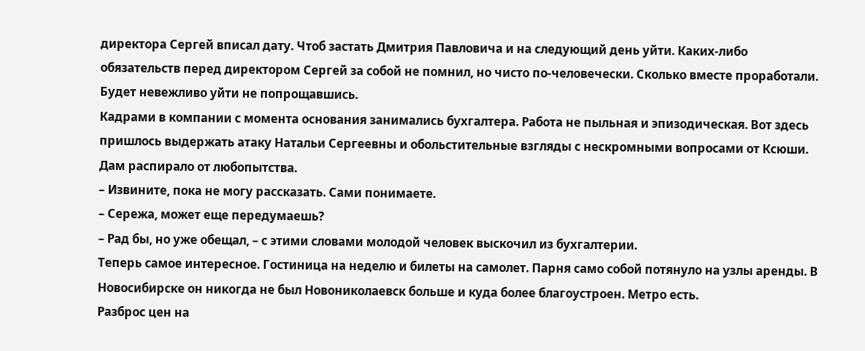директора Сергей вписал дату. Чтоб застать Дмитрия Павловича и на следующий день уйти. Каких-либо обязательств перед директором Сергей за собой не помнил, но чисто по-человечески. Сколько вместе проработали. Будет невежливо уйти не попрощавшись.
Кадрами в компании с момента основания занимались бухгалтера. Работа не пыльная и эпизодическая. Вот здесь пришлось выдержать атаку Натальи Сергеевны и обольстительные взгляды с нескромными вопросами от Ксюши. Дам распирало от любопытства.
– Извините, пока не могу рассказать. Сами понимаете.
– Сережа, может еще передумаешь?
– Рад бы, но уже обещал, – с этими словами молодой человек выскочил из бухгалтерии.
Теперь самое интересное. Гостиница на неделю и билеты на самолет. Парня само собой потянуло на узлы аренды. В Новосибирске он никогда не был Новониколаевск больше и куда более благоустроен. Метро есть.
Разброс цен на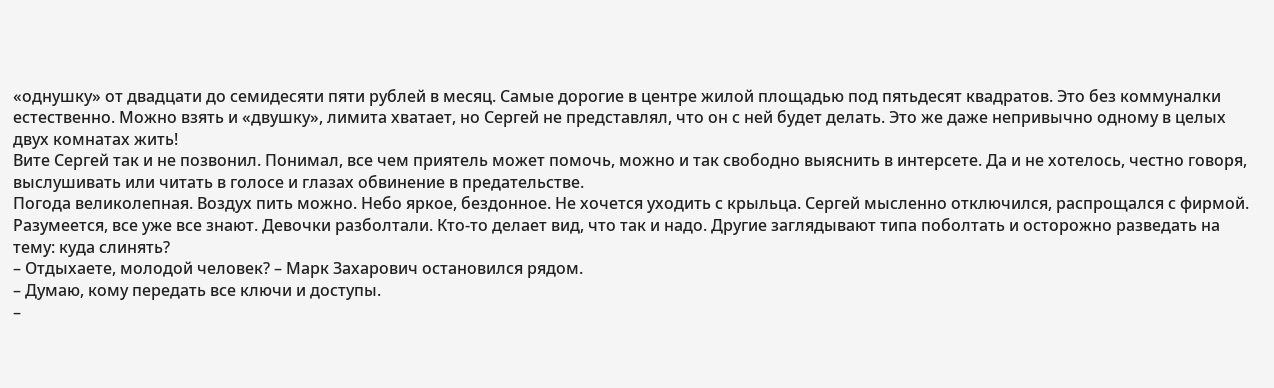«однушку» от двадцати до семидесяти пяти рублей в месяц. Самые дорогие в центре жилой площадью под пятьдесят квадратов. Это без коммуналки естественно. Можно взять и «двушку», лимита хватает, но Сергей не представлял, что он с ней будет делать. Это же даже непривычно одному в целых двух комнатах жить!
Вите Сергей так и не позвонил. Понимал, все чем приятель может помочь, можно и так свободно выяснить в интерсете. Да и не хотелось, честно говоря, выслушивать или читать в голосе и глазах обвинение в предательстве.
Погода великолепная. Воздух пить можно. Небо яркое, бездонное. Не хочется уходить с крыльца. Сергей мысленно отключился, распрощался с фирмой. Разумеется, все уже все знают. Девочки разболтали. Кто-то делает вид, что так и надо. Другие заглядывают типа поболтать и осторожно разведать на тему: куда слинять?
– Отдыхаете, молодой человек? – Марк Захарович остановился рядом.
– Думаю, кому передать все ключи и доступы.
–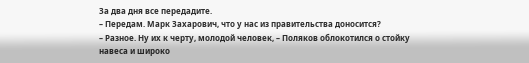За два дня все передадите.
– Передам. Марк Захарович, что у нас из правительства доносится?
– Разное. Ну их к черту, молодой человек, – Поляков облокотился о стойку навеса и широко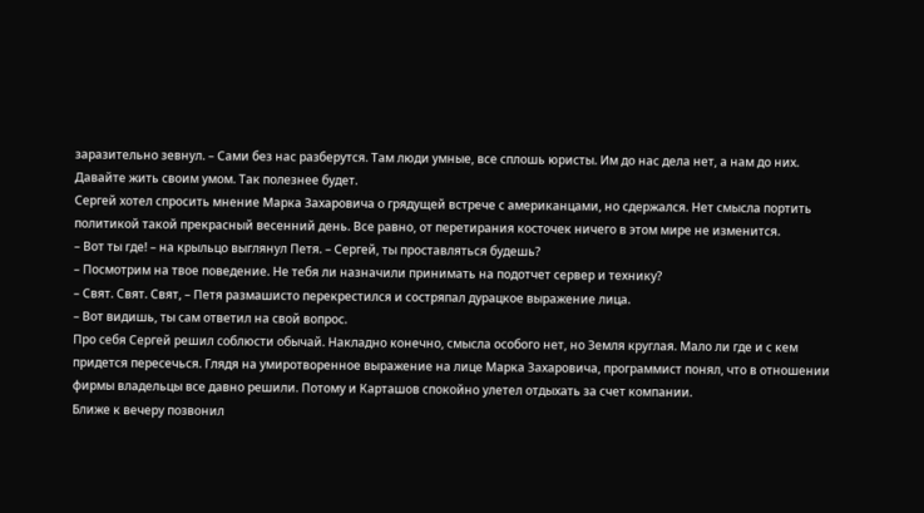заразительно зевнул. – Сами без нас разберутся. Там люди умные, все сплошь юристы. Им до нас дела нет, а нам до них. Давайте жить своим умом. Так полезнее будет.
Сергей хотел спросить мнение Марка Захаровича о грядущей встрече с американцами, но сдержался. Нет смысла портить политикой такой прекрасный весенний день. Все равно, от перетирания косточек ничего в этом мире не изменится.
– Вот ты где! – на крыльцо выглянул Петя. – Сергей, ты проставляться будешь?
– Посмотрим на твое поведение. Не тебя ли назначили принимать на подотчет сервер и технику?
– Свят. Свят. Свят, – Петя размашисто перекрестился и состряпал дурацкое выражение лица.
– Вот видишь, ты сам ответил на свой вопрос.
Про себя Сергей решил соблюсти обычай. Накладно конечно, смысла особого нет, но Земля круглая. Мало ли где и с кем придется пересечься. Глядя на умиротворенное выражение на лице Марка Захаровича, программист понял, что в отношении фирмы владельцы все давно решили. Потому и Карташов спокойно улетел отдыхать за счет компании.
Ближе к вечеру позвонил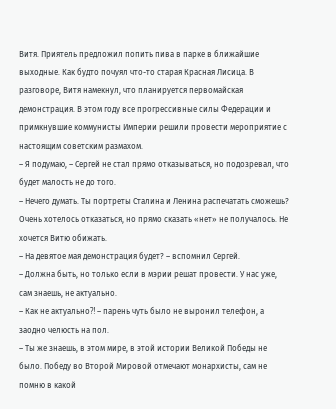Витя. Приятель предложил попить пива в парке в ближайшие выходные. Как будто почуял что-то старая Красная Лисица. В разговоре, Витя намекнул, что планируется первомайская демонстрация. В этом году все прогрессивные силы Федерации и примкнувшие коммунисты Империи решили провести мероприятие с настоящим советским размахом.
– Я подумаю, – Сергей не стал прямо отказываться, но подозревал, что будет малость не до того.
– Нечего думать. Ты портреты Сталина и Ленина распечатать сможешь?
Очень хотелось отказаться, но прямо сказать «нет» не получалось. Не хочется Витю обижать.
– На девятое мая демонстрация будет? – вспомнил Сергей.
– Должна быть, но только если в мэрии решат провести. У нас уже, сам знаешь, не актуально.
– Как не актуально⁈ – парень чуть было не выронил телефон, а заодно челюсть на пол.
– Ты же знаешь, в этом мире, в этой истории Великой Победы не было. Победу во Второй Мировой отмечают монархисты, сам не помню в какой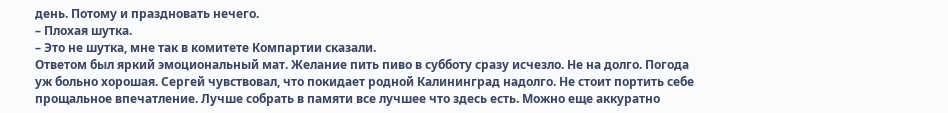день. Потому и праздновать нечего.
– Плохая шутка.
– Это не шутка, мне так в комитете Компартии сказали.
Ответом был яркий эмоциональный мат. Желание пить пиво в субботу сразу исчезло. Не на долго. Погода уж больно хорошая. Сергей чувствовал, что покидает родной Калининград надолго. Не стоит портить себе прощальное впечатление. Лучше собрать в памяти все лучшее что здесь есть. Можно еще аккуратно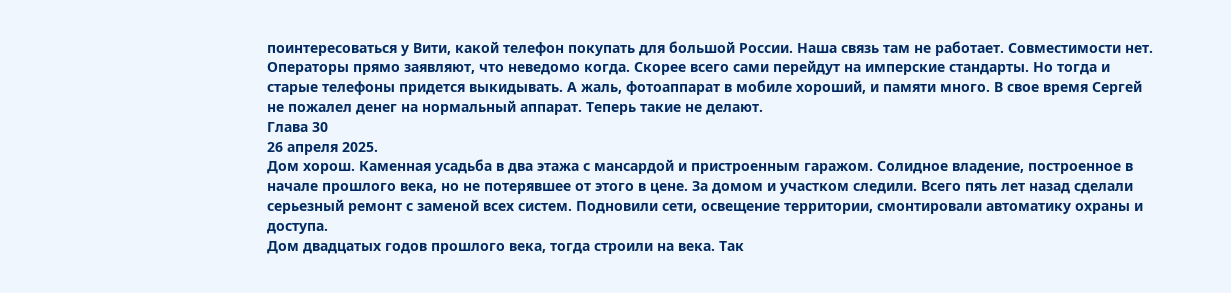поинтересоваться у Вити, какой телефон покупать для большой России. Наша связь там не работает. Совместимости нет. Операторы прямо заявляют, что неведомо когда. Скорее всего сами перейдут на имперские стандарты. Но тогда и старые телефоны придется выкидывать. А жаль, фотоаппарат в мобиле хороший, и памяти много. В свое время Сергей не пожалел денег на нормальный аппарат. Теперь такие не делают.
Глава 30
26 апреля 2025.
Дом хорош. Каменная усадьба в два этажа с мансардой и пристроенным гаражом. Солидное владение, построенное в начале прошлого века, но не потерявшее от этого в цене. За домом и участком следили. Всего пять лет назад сделали серьезный ремонт с заменой всех систем. Подновили сети, освещение территории, смонтировали автоматику охраны и доступа.
Дом двадцатых годов прошлого века, тогда строили на века. Так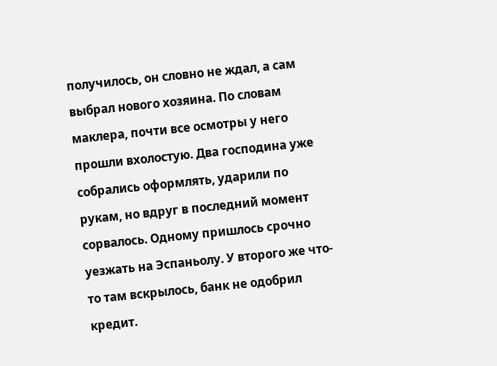получилось, он словно не ждал, а сам выбрал нового хозяина. По словам маклера, почти все осмотры у него прошли вхолостую. Два господина уже собрались оформлять, ударили по рукам, но вдруг в последний момент сорвалось. Одному пришлось срочно уезжать на Эспаньолу. У второго же что-то там вскрылось, банк не одобрил кредит.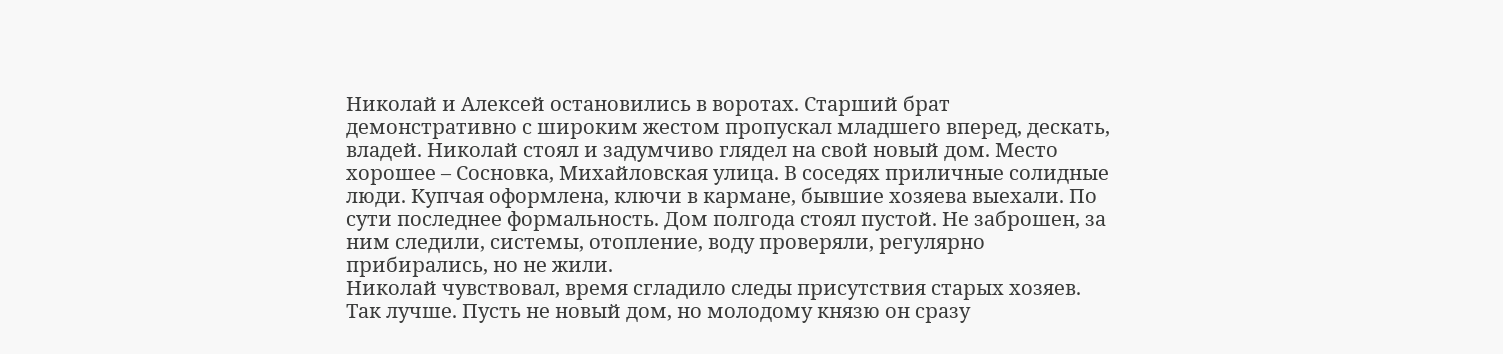Николай и Алексей остановились в воротах. Старший брат демонстративно с широким жестом пропускал младшего вперед, дескать, владей. Николай стоял и задумчиво глядел на свой новый дом. Место хорошее – Сосновка, Михайловская улица. В соседях приличные солидные люди. Купчая оформлена, ключи в кармане, бывшие хозяева выехали. По сути последнее формальность. Дом полгода стоял пустой. Не заброшен, за ним следили, системы, отопление, воду проверяли, регулярно прибирались, но не жили.
Николай чувствовал, время сгладило следы присутствия старых хозяев. Так лучше. Пусть не новый дом, но молодому князю он сразу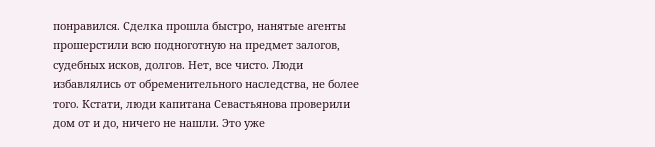понравился. Сделка прошла быстро, нанятые агенты прошерстили всю подноготную на предмет залогов, судебных исков, долгов. Нет, все чисто. Люди избавлялись от обременительного наследства, не более того. Кстати, люди капитана Севастьянова проверили дом от и до, ничего не нашли. Это уже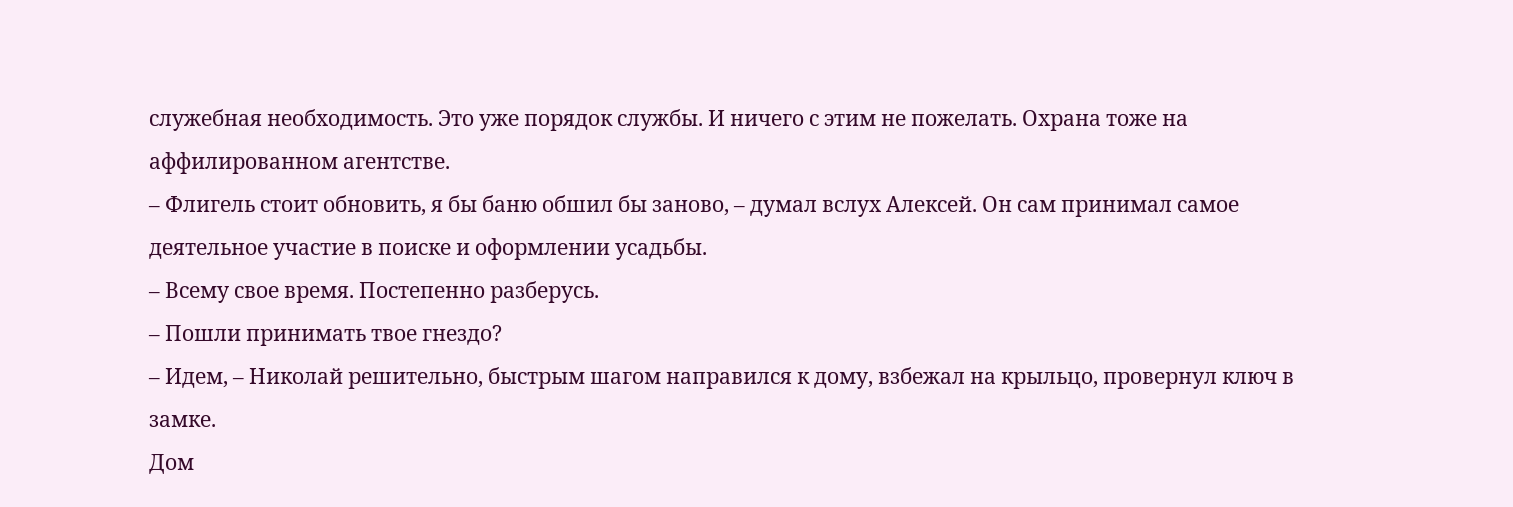служебная необходимость. Это уже порядок службы. И ничего с этим не пожелать. Охрана тоже на аффилированном агентстве.
– Флигель стоит обновить, я бы баню обшил бы заново, – думал вслух Алексей. Он сам принимал самое деятельное участие в поиске и оформлении усадьбы.
– Всему свое время. Постепенно разберусь.
– Пошли принимать твое гнездо?
– Идем, – Николай решительно, быстрым шагом направился к дому, взбежал на крыльцо, провернул ключ в замке.
Дом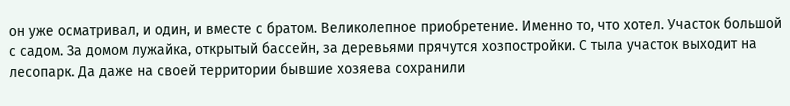он уже осматривал, и один, и вместе с братом. Великолепное приобретение. Именно то, что хотел. Участок большой с садом. За домом лужайка, открытый бассейн, за деревьями прячутся хозпостройки. С тыла участок выходит на лесопарк. Да даже на своей территории бывшие хозяева сохранили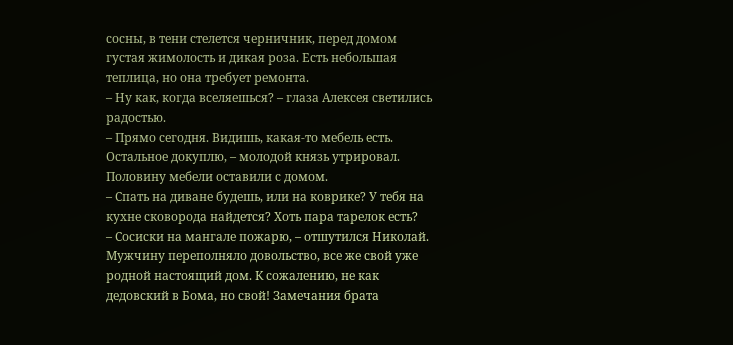сосны, в тени стелется черничник, перед домом густая жимолость и дикая роза. Есть небольшая теплица, но она требует ремонта.
– Ну как, когда вселяешься? – глаза Алексея светились радостью.
– Прямо сегодня. Видишь, какая-то мебель есть. Остальное докуплю, – молодой князь утрировал. Половину мебели оставили с домом.
– Спать на диване будешь, или на коврике? У тебя на кухне сковорода найдется? Хоть пара тарелок есть?
– Сосиски на мангале пожарю, – отшутился Николай.
Мужчину переполняло довольство, все же свой уже родной настоящий дом. К сожалению, не как дедовский в Бома, но свой! Замечания брата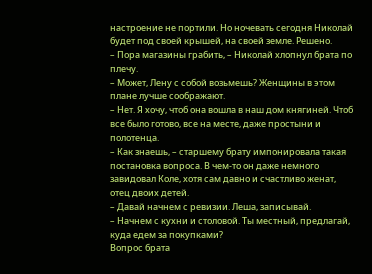настроение не портили. Но ночевать сегодня Николай будет под своей крышей, на своей земле. Решено.
– Пора магазины грабить, – Николай хлопнул брата по плечу.
– Может, Лену с собой возьмешь? Женщины в этом плане лучше соображают.
– Нет. Я хочу, чтоб она вошла в наш дом княгиней. Чтоб все было готово, все на месте, даже простыни и полотенца.
– Как знаешь, – старшему брату импонировала такая постановка вопроса. В чем-то он даже немного завидовал Коле, хотя сам давно и счастливо женат, отец двоих детей.
– Давай начнем с ревизии. Леша, записывай.
– Начнем с кухни и столовой. Ты местный, предлагай, куда едем за покупками?
Вопрос брата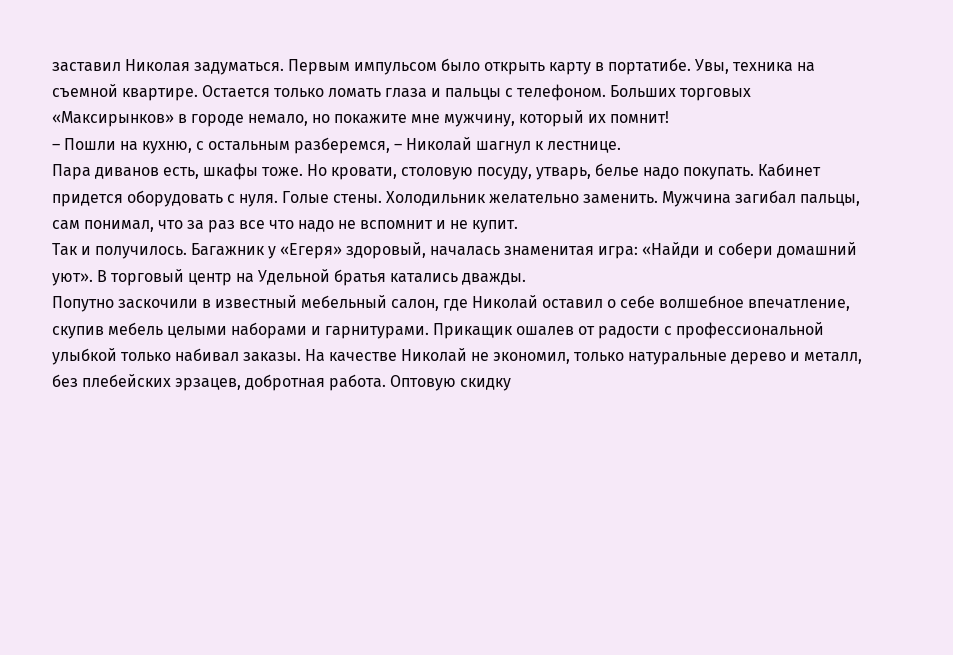заставил Николая задуматься. Первым импульсом было открыть карту в портатибе. Увы, техника на съемной квартире. Остается только ломать глаза и пальцы с телефоном. Больших торговых «Максирынков» в городе немало, но покажите мне мужчину, который их помнит!
– Пошли на кухню, с остальным разберемся, – Николай шагнул к лестнице.
Пара диванов есть, шкафы тоже. Но кровати, столовую посуду, утварь, белье надо покупать. Кабинет придется оборудовать с нуля. Голые стены. Холодильник желательно заменить. Мужчина загибал пальцы, сам понимал, что за раз все что надо не вспомнит и не купит.
Так и получилось. Багажник у «Егеря» здоровый, началась знаменитая игра: «Найди и собери домашний уют». В торговый центр на Удельной братья катались дважды.
Попутно заскочили в известный мебельный салон, где Николай оставил о себе волшебное впечатление, скупив мебель целыми наборами и гарнитурами. Прикащик ошалев от радости с профессиональной улыбкой только набивал заказы. На качестве Николай не экономил, только натуральные дерево и металл, без плебейских эрзацев, добротная работа. Оптовую скидку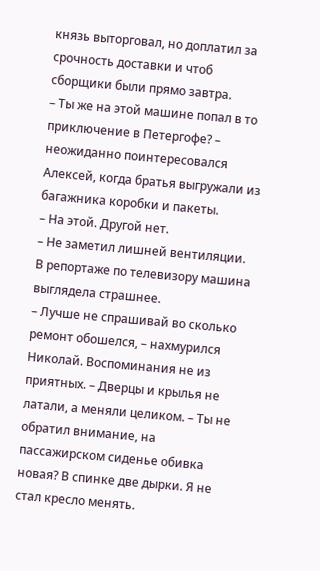князь выторговал, но доплатил за срочность доставки и чтоб сборщики были прямо завтра.
– Ты же на этой машине попал в то приключение в Петергофе? – неожиданно поинтересовался Алексей, когда братья выгружали из багажника коробки и пакеты.
– На этой. Другой нет.
– Не заметил лишней вентиляции. В репортаже по телевизору машина выглядела страшнее.
– Лучше не спрашивай во сколько ремонт обошелся, – нахмурился Николай. Воспоминания не из приятных. – Дверцы и крылья не латали, а меняли целиком. – Ты не обратил внимание, на пассажирском сиденье обивка новая? В спинке две дырки. Я не стал кресло менять.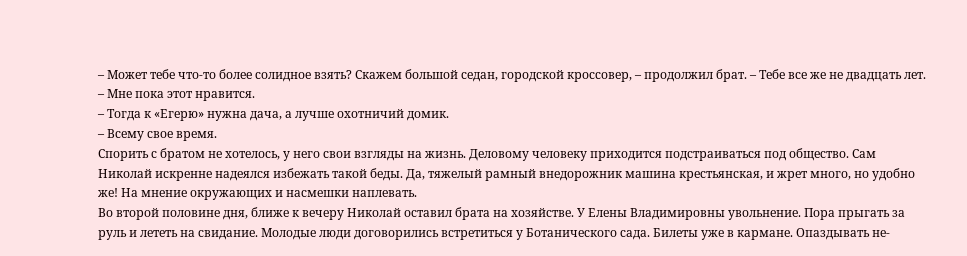– Может тебе что-то более солидное взять? Скажем большой седан, городской кроссовер, – продолжил брат. – Тебе все же не двадцать лет.
– Мне пока этот нравится.
– Тогда к «Егерю» нужна дача, а лучше охотничий домик.
– Всему свое время.
Спорить с братом не хотелось, у него свои взгляды на жизнь. Деловому человеку приходится подстраиваться под общество. Сам Николай искренне надеялся избежать такой беды. Да, тяжелый рамный внедорожник машина крестьянская, и жрет много, но удобно же! На мнение окружающих и насмешки наплевать.
Во второй половине дня, ближе к вечеру Николай оставил брата на хозяйстве. У Елены Владимировны увольнение. Пора прыгать за руль и лететь на свидание. Молодые люди договорились встретиться у Ботанического сада. Билеты уже в кармане. Опаздывать не-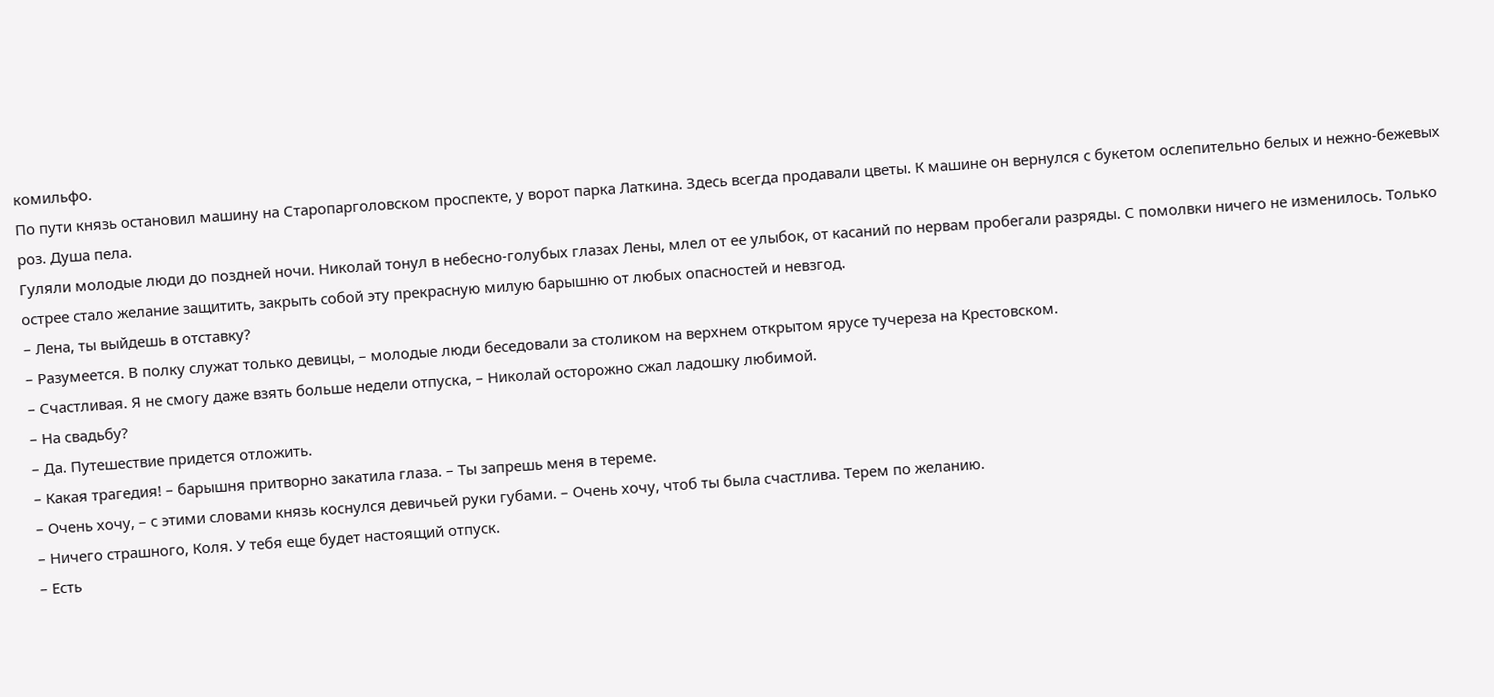комильфо.
По пути князь остановил машину на Старопарголовском проспекте, у ворот парка Латкина. Здесь всегда продавали цветы. К машине он вернулся с букетом ослепительно белых и нежно-бежевых роз. Душа пела.
Гуляли молодые люди до поздней ночи. Николай тонул в небесно-голубых глазах Лены, млел от ее улыбок, от касаний по нервам пробегали разряды. С помолвки ничего не изменилось. Только острее стало желание защитить, закрыть собой эту прекрасную милую барышню от любых опасностей и невзгод.
– Лена, ты выйдешь в отставку?
– Разумеется. В полку служат только девицы, – молодые люди беседовали за столиком на верхнем открытом ярусе тучереза на Крестовском.
– Счастливая. Я не смогу даже взять больше недели отпуска, – Николай осторожно сжал ладошку любимой.
– На свадьбу?
– Да. Путешествие придется отложить.
– Какая трагедия! – барышня притворно закатила глаза. – Ты запрешь меня в тереме.
– Очень хочу, – с этими словами князь коснулся девичьей руки губами. – Очень хочу, чтоб ты была счастлива. Терем по желанию.
– Ничего страшного, Коля. У тебя еще будет настоящий отпуск.
– Есть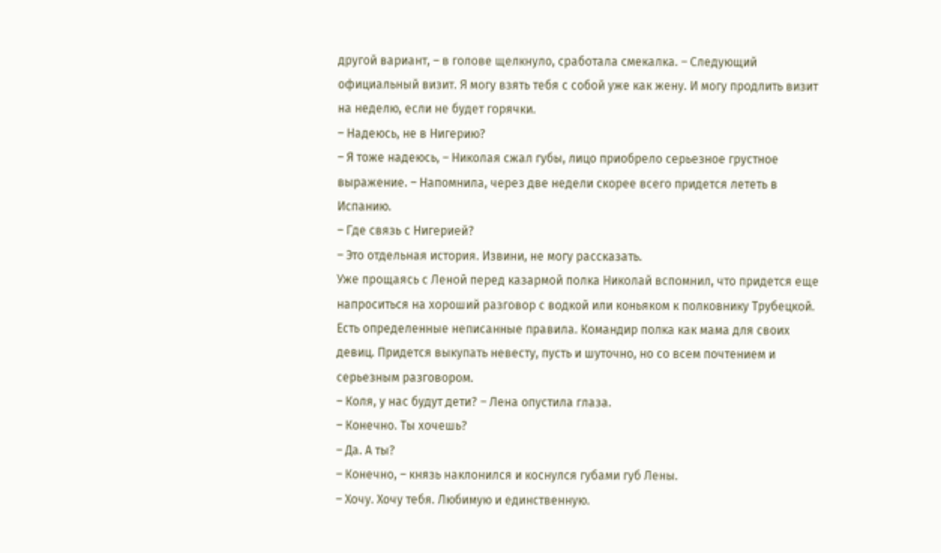другой вариант, – в голове щелкнуло, сработала смекалка. – Следующий официальный визит. Я могу взять тебя с собой уже как жену. И могу продлить визит на неделю, если не будет горячки.
– Надеюсь, не в Нигерию?
– Я тоже надеюсь, – Николая сжал губы, лицо приобрело серьезное грустное выражение. – Напомнила, через две недели скорее всего придется лететь в Испанию.
– Где связь с Нигерией?
– Это отдельная история. Извини, не могу рассказать.
Уже прощаясь с Леной перед казармой полка Николай вспомнил, что придется еще напроситься на хороший разговор с водкой или коньяком к полковнику Трубецкой. Есть определенные неписанные правила. Командир полка как мама для своих девиц. Придется выкупать невесту, пусть и шуточно, но со всем почтением и серьезным разговором.
– Коля, у нас будут дети? – Лена опустила глаза.
– Конечно. Ты хочешь?
– Да. А ты?
– Конечно, – князь наклонился и коснулся губами губ Лены.
– Хочу. Хочу тебя. Любимую и единственную.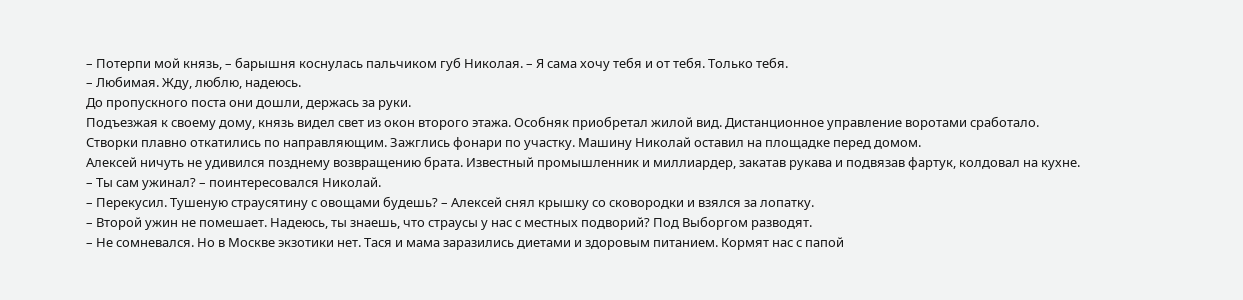– Потерпи мой князь, – барышня коснулась пальчиком губ Николая. – Я сама хочу тебя и от тебя. Только тебя.
– Любимая. Жду, люблю, надеюсь.
До пропускного поста они дошли, держась за руки.
Подъезжая к своему дому, князь видел свет из окон второго этажа. Особняк приобретал жилой вид. Дистанционное управление воротами сработало. Створки плавно откатились по направляющим. Зажглись фонари по участку. Машину Николай оставил на площадке перед домом.
Алексей ничуть не удивился позднему возвращению брата. Известный промышленник и миллиардер, закатав рукава и подвязав фартук, колдовал на кухне.
– Ты сам ужинал? – поинтересовался Николай.
– Перекусил. Тушеную страусятину с овощами будешь? – Алексей снял крышку со сковородки и взялся за лопатку.
– Второй ужин не помешает. Надеюсь, ты знаешь, что страусы у нас с местных подворий? Под Выборгом разводят.
– Не сомневался. Но в Москве экзотики нет. Тася и мама заразились диетами и здоровым питанием. Кормят нас с папой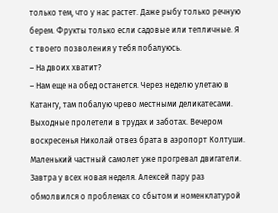только тем, что у нас растет. Даже рыбу только речную берем. Фрукты только если садовые или тепличные. Я с твоего позволения у тебя побалуюсь.
– На двоих хватит?
– Нам еще на обед останется. Через неделю улетаю в Катангу, там побалую чрево местными деликатесами.
Выходные пролетели в трудах и заботах. Вечером воскресенья Николай отвез брата в аэропорт Колтуши. Маленький частный самолет уже прогревал двигатели. Завтра у всех новая неделя. Алексей пару раз обмолвился о проблемах со сбытом и номенклатурой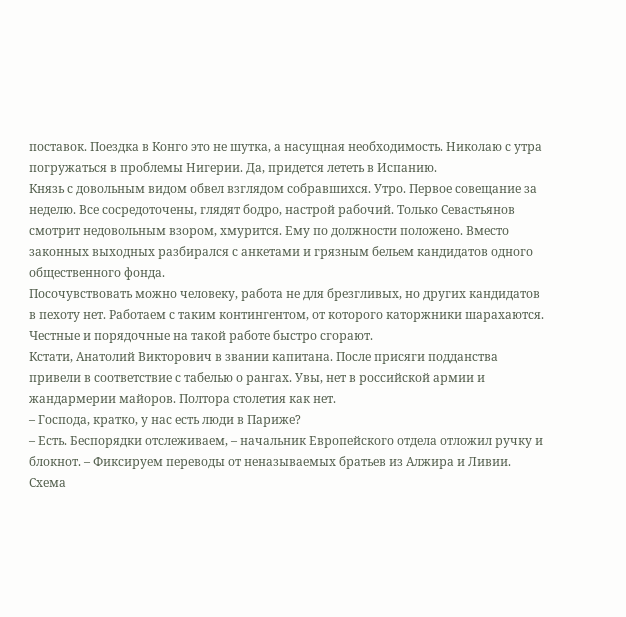поставок. Поездка в Конго это не шутка, а насущная необходимость. Николаю с утра погружаться в проблемы Нигерии. Да, придется лететь в Испанию.
Князь с довольным видом обвел взглядом собравшихся. Утро. Первое совещание за неделю. Все сосредоточены, глядят бодро, настрой рабочий. Только Севастьянов смотрит недовольным взором, хмурится. Ему по должности положено. Вместо законных выходных разбирался с анкетами и грязным бельем кандидатов одного общественного фонда.
Посочувствовать можно человеку, работа не для брезгливых, но других кандидатов в пехоту нет. Работаем с таким контингентом, от которого каторжники шарахаются. Честные и порядочные на такой работе быстро сгорают.
Кстати, Анатолий Викторович в звании капитана. После присяги подданства привели в соответствие с табелью о рангах. Увы, нет в российской армии и жандармерии майоров. Полтора столетия как нет.
– Господа, кратко, у нас есть люди в Париже?
– Есть. Беспорядки отслеживаем, – начальник Европейского отдела отложил ручку и блокнот. – Фиксируем переводы от неназываемых братьев из Алжира и Ливии. Схема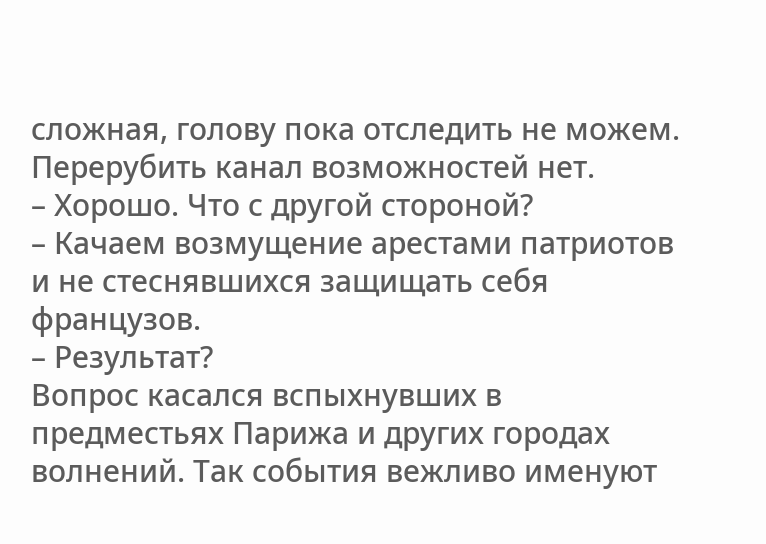сложная, голову пока отследить не можем. Перерубить канал возможностей нет.
– Хорошо. Что с другой стороной?
– Качаем возмущение арестами патриотов и не стеснявшихся защищать себя французов.
– Результат?
Вопрос касался вспыхнувших в предместьях Парижа и других городах волнений. Так события вежливо именуют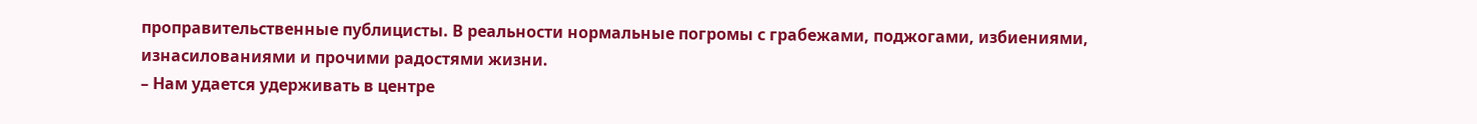проправительственные публицисты. В реальности нормальные погромы с грабежами, поджогами, избиениями, изнасилованиями и прочими радостями жизни.
– Нам удается удерживать в центре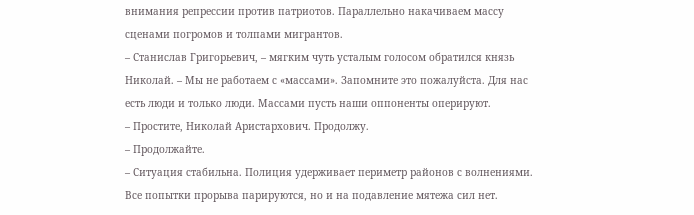внимания репрессии против патриотов. Параллельно накачиваем массу сценами погромов и толпами мигрантов.
– Станислав Григорьевич, – мягким чуть усталым голосом обратился князь Николай. – Мы не работаем с «массами». Запомните это пожалуйста. Для нас есть люди и только люди. Массами пусть наши оппоненты оперируют.
– Простите, Николай Аристархович. Продолжу.
– Продолжайте.
– Ситуация стабильна. Полиция удерживает периметр районов с волнениями. Все попытки прорыва парируются, но и на подавление мятежа сил нет.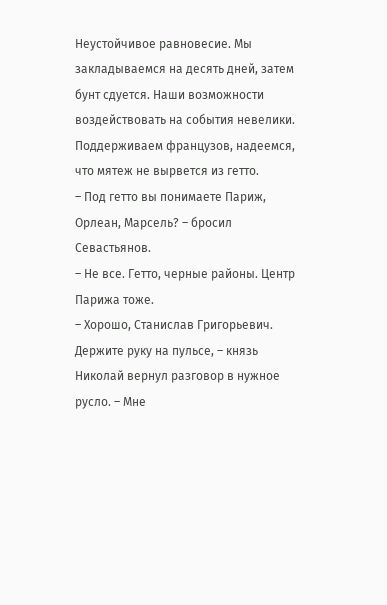Неустойчивое равновесие. Мы закладываемся на десять дней, затем бунт сдуется. Наши возможности воздействовать на события невелики. Поддерживаем французов, надеемся, что мятеж не вырвется из гетто.
– Под гетто вы понимаете Париж, Орлеан, Марсель? – бросил Севастьянов.
– Не все. Гетто, черные районы. Центр Парижа тоже.
– Хорошо, Станислав Григорьевич. Держите руку на пульсе, – князь Николай вернул разговор в нужное русло. – Мне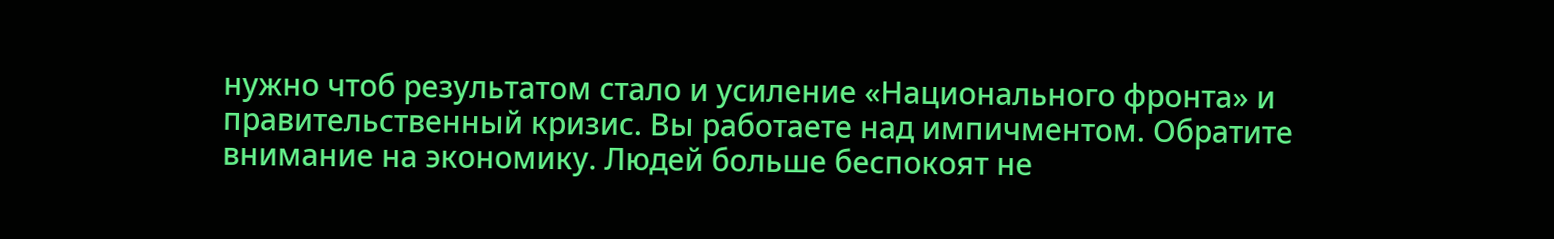нужно чтоб результатом стало и усиление «Национального фронта» и правительственный кризис. Вы работаете над импичментом. Обратите внимание на экономику. Людей больше беспокоят не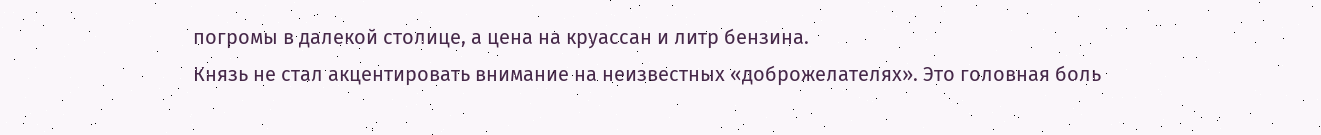погромы в далекой столице, а цена на круассан и литр бензина.
Князь не стал акцентировать внимание на неизвестных «доброжелателях». Это головная боль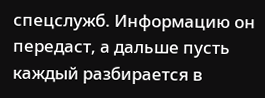спецслужб. Информацию он передаст, а дальше пусть каждый разбирается в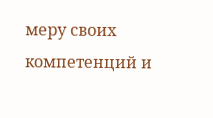меру своих компетенций и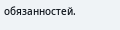обязанностей.